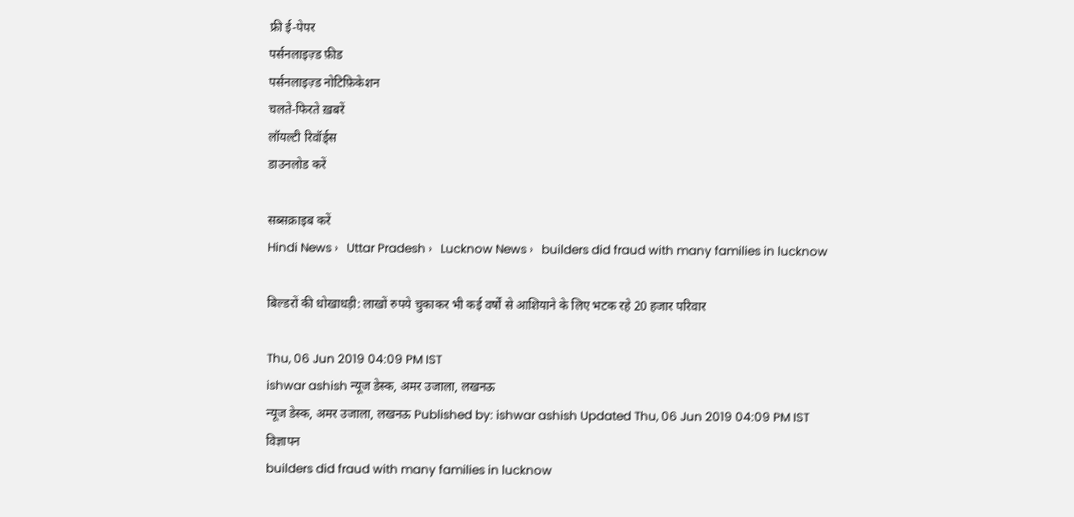फ्री ई-पेपर
पर्सनलाइज़्ड फ़ीड
पर्सनलाइज़्ड नोटिफ़िकेशन
चलते-फिरते ख़बरें
लॉयल्टी रिवॉर्ड्स
डाउनलोड करें

सब्सक्राइब करें
Hindi News ›   Uttar Pradesh ›   Lucknow News ›   builders did fraud with many families in lucknow

बिल्डरों की धोखाधड़ी: लाखों रुपये चुकाकर भी कई वर्षों से आशियाने के लिए भटक रहे 20 हजार परिवार

Thu, 06 Jun 2019 04:09 PM IST
ishwar ashish न्यूज डेस्क, अमर उजाला, लखनऊ
न्यूज डेस्क, अमर उजाला, लखनऊ Published by: ishwar ashish Updated Thu, 06 Jun 2019 04:09 PM IST
विज्ञापन
builders did fraud with many families in lucknow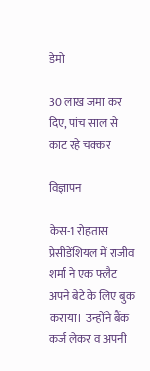डेमो

30 लाख जमा कर दिए, पांच साल से काट रहे चक्कर

विज्ञापन

केस-1 रोहतास प्रेसीडेंशियल में राजीव शर्मा ने एक फ्लैट अपने बेटे के लिए बुक कराया।  उन्होंने बैंक कर्ज लेकर व अपनी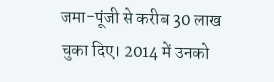जमा-पूंजी से करीब 30 लाख चुका दिए। 2014 में उनको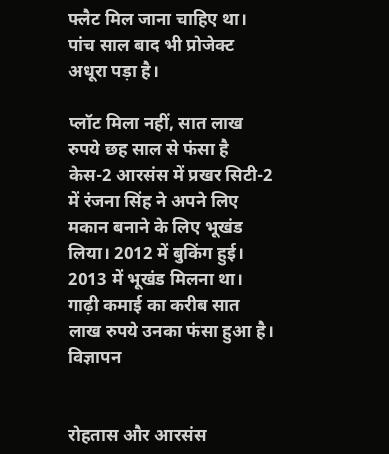फ्लैट मिल जाना चाहिए था। पांच साल बाद भी प्रोजेक्ट अधूरा पड़ा है।

प्लॉट मिला नहीं, सात लाख रुपये छह साल से फंसा है
केस-2 आरसंस में प्रखर सिटी-2 में रंजना सिंह ने अपने लिए मकान बनाने के लिए भूखंड लिया। 2012 में बुकिंग हुई। 2013 में भूखंड मिलना था। गाढ़ी कमाई का करीब सात लाख रुपये उनका फंसा हुआ है।
विज्ञापन


रोहतास और आरसंस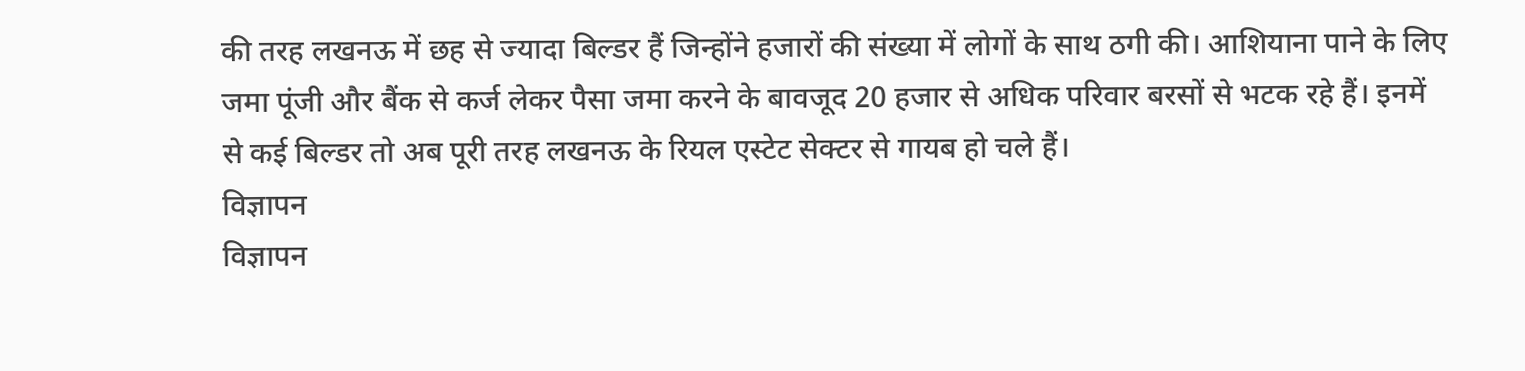की तरह लखनऊ में छह से ज्यादा बिल्डर हैं जिन्होंने हजारों की संख्या में लोगों के साथ ठगी की। आशियाना पाने के लिए जमा पूंजी और बैंक से कर्ज लेकर पैसा जमा करने के बावजूद 20 हजार से अधिक परिवार बरसों से भटक रहे हैं। इनमें से कई बिल्डर तो अब पूरी तरह लखनऊ के रियल एस्टेट सेक्टर से गायब हो चले हैं।
विज्ञापन
विज्ञापन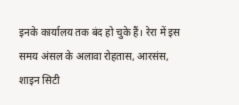इनके कार्यालय तक बंद हो चुके हैं। रेरा में इस समय अंसल के अलावा रोहतास, आरसंस, शाइन सिटी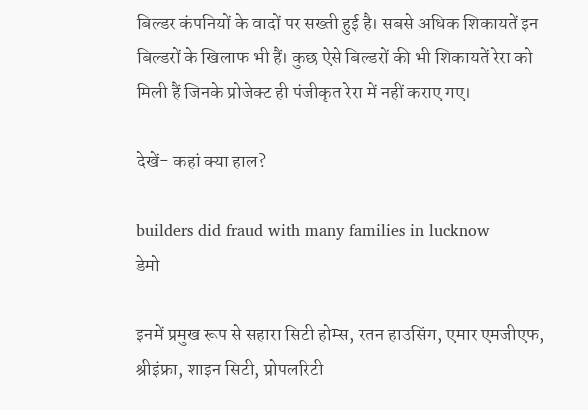बिल्डर कंपनियों के वादों पर सख्ती हुई है। सबसे अधिक शिकायतें इन बिल्डरों के खिलाफ भी हैं। कुछ ऐसे बिल्डरों की भी शिकायतें रेरा को मिली हैं जिनके प्रोजेक्ट ही पंजीकृत रेरा में नहीं कराए गए।

देखें- कहां क्या हाल?

builders did fraud with many families in lucknow
डेमो

इनमें प्रमुख रूप से सहारा सिटी होम्स, रतन हाउसिंग, एमार एमजीएफ, श्रीइंफ्रा, शाइन सिटी, प्रोपलरिटी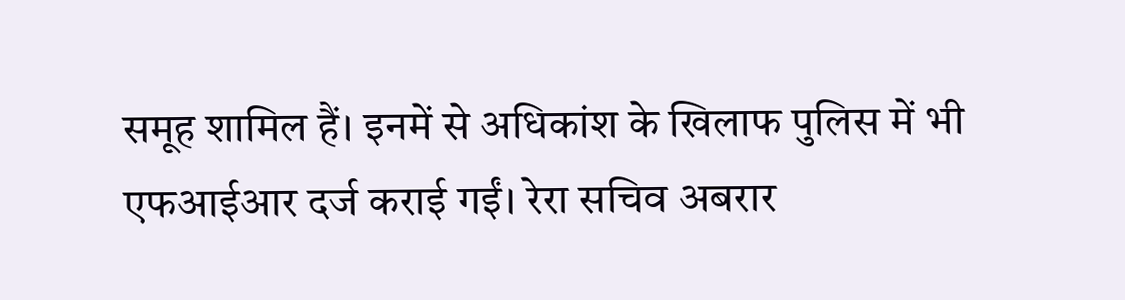समूह शामिल हैं। इनमें से अधिकांश के खिलाफ पुलिस में भी एफआईआर दर्ज कराई गईं। रेरा सचिव अबरार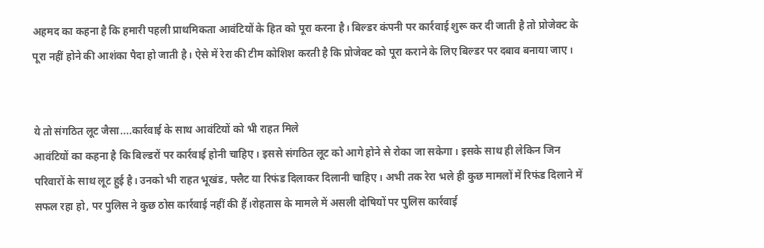अहमद का कहना है कि हमारी पहली प्राथमिकता आवंटियों के हित को पूरा करना है। बिल्डर कंपनी पर कार्रवाई शुरू कर दी जाती है तो प्रोजेक्ट के पूरा नहीं होने की आशंका पैदा हो जाती है। ऐसे में रेरा की टीम कोशिश करती है कि प्रोजेक्ट को पूरा कराने के लिए बिल्डर पर दबाव बनाया जाए।


ये तो संगठित लूट जैसा....कार्रवाई के साथ आवंटियों को भी राहत मिले
आवंटियों का कहना है कि बिल्डरों पर कार्रवाई होनी चाहिए। इससे संगठित लूट को आगे होने से रोका जा सकेगा। इसके साथ ही लेकिन जिन परिवारों के साथ लूट हुई है। उनको भी राहत भूखंड, फ्लैट या रिफंड दिलाकर दिलानी चाहिए। अभी तक रेरा भले ही कुछ मामलों में रिफंड दिलाने में सफल रहा हो, पर पुलिस ने कुछ ठोस कार्रवाई नहीं की हैं।रोहतास के मामले में असली दोषियों पर पुलिस कार्रवाई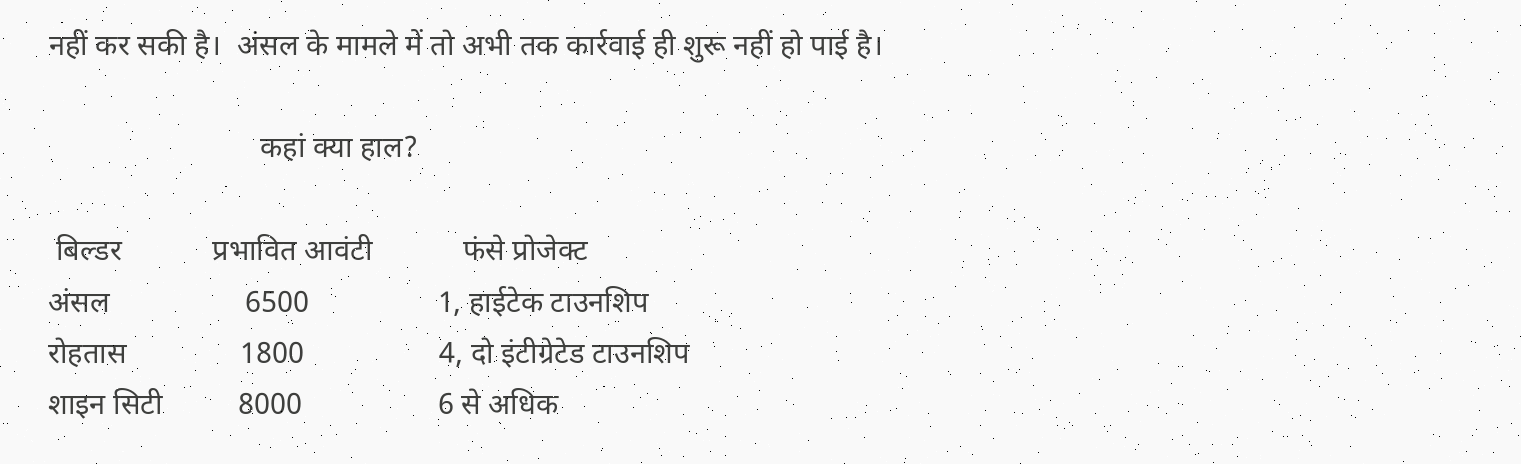नहीं कर सकी है।  अंसल के मामले में तो अभी तक कार्रवाई ही शुरू नहीं हो पाई है।

                            कहां क्या हाल?

 बिल्डर            प्रभावित आवंटी            फंसे प्रोजेक्ट
अंसल                  6500                 1, हाईटेक टाउनशिप
रोहतास               1800                  4, दो इंटीग्रेटेड टाउनशिप
शाइन सिटी          8000                  6 से अधिक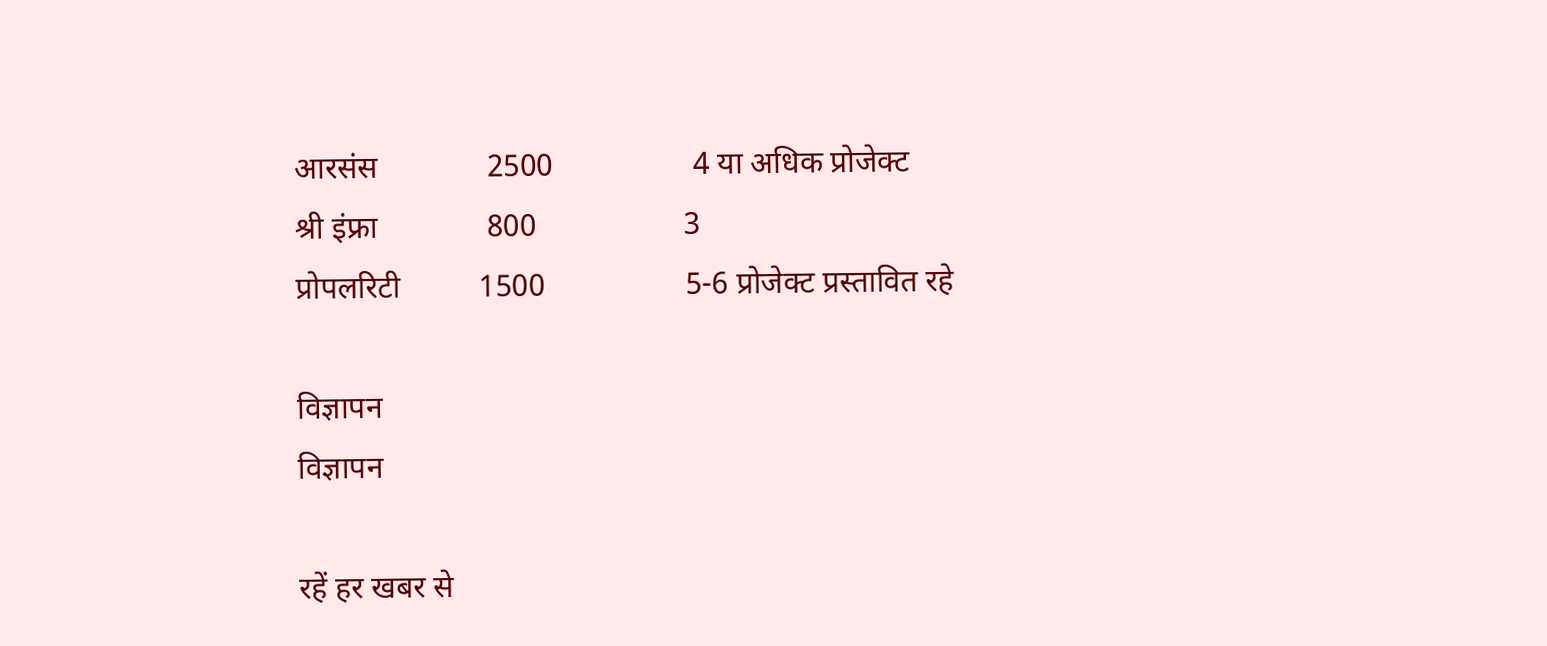आरसंस              2500                  4 या अधिक प्रोजेक्ट
श्री इंफ्रा              800                   3
प्रोपलरिटी          1500                  5-6 प्रोजेक्ट प्रस्तावित रहे

विज्ञापन
विज्ञापन

रहें हर खबर से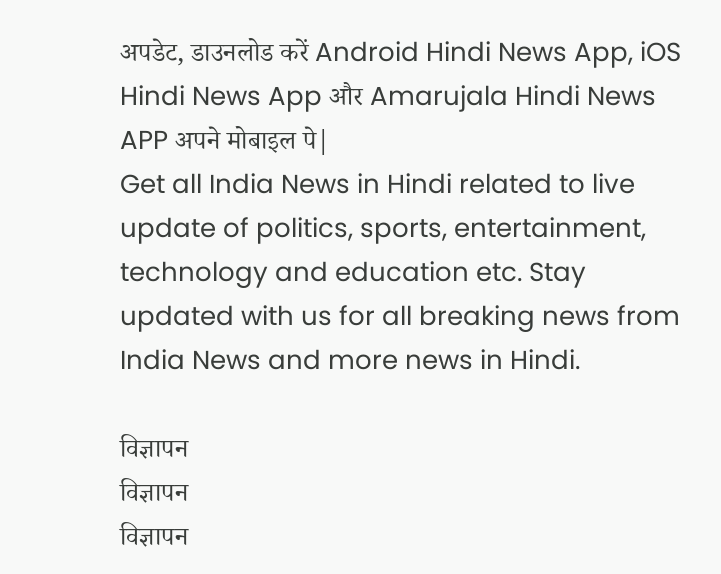अपडेट, डाउनलोड करें Android Hindi News App, iOS Hindi News App और Amarujala Hindi News APP अपने मोबाइल पे|
Get all India News in Hindi related to live update of politics, sports, entertainment, technology and education etc. Stay updated with us for all breaking news from India News and more news in Hindi.

विज्ञापन
विज्ञापन
विज्ञापन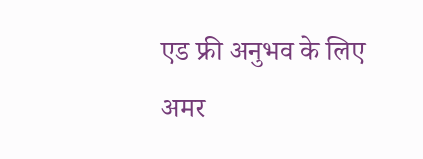एड फ्री अनुभव के लिए अमर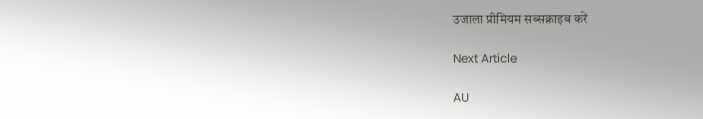उजाला प्रीमियम सब्सक्राइब करें

Next Article

AU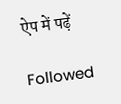ऐप में पढ़ें

Followed